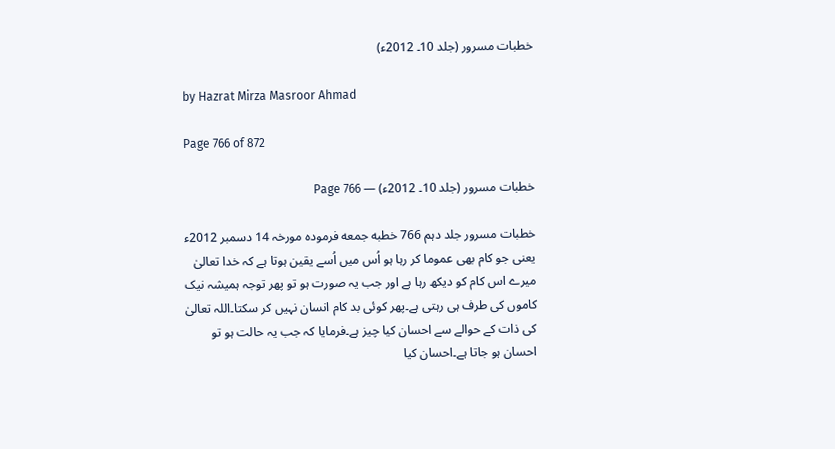خطبات مسرور (جلد 10۔ 2012ء)

by Hazrat Mirza Masroor Ahmad

Page 766 of 872

خطبات مسرور (جلد 10۔ 2012ء) — Page 766

خطبات مسرور جلد دہم 766 خطبه جمعه فرمودہ مورخہ 14 دسمبر 2012ء یعنی جو کام بھی عموما کر رہا ہو اُس میں اُسے یقین ہوتا ہے کہ خدا تعالیٰ میرے اس کام کو دیکھ رہا ہے اور جب یہ صورت ہو تو پھر توجہ ہمیشہ نیک کاموں کی طرف ہی رہتی ہے۔پھر کوئی بد کام انسان نہیں کر سکتا۔اللہ تعالیٰ کی ذات کے حوالے سے احسان کیا چیز ہے۔فرمایا کہ جب یہ حالت ہو تو احسان ہو جاتا ہے۔احسان کیا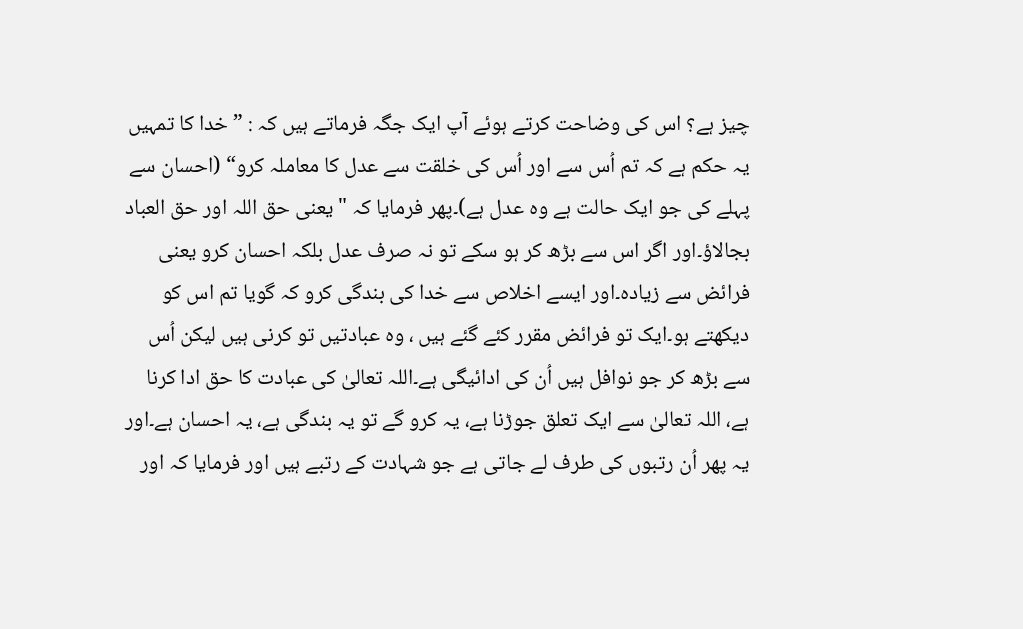چیز ہے؟ اس کی وضاحت کرتے ہوئے آپ ایک جگہ فرماتے ہیں کہ : ”خدا کا تمہیں یہ حکم ہے کہ تم اُس سے اور اُس کی خلقت سے عدل کا معاملہ کرو“ (احسان سے پہلے کی جو ایک حالت ہے وہ عدل ہے)۔پھر فرمایا کہ " یعنی حق اللہ اور حق العباد بجالاؤ۔اور اگر اس سے بڑھ کر ہو سکے تو نہ صرف عدل بلکہ احسان کرو یعنی فرائض سے زیادہ۔اور ایسے اخلاص سے خدا کی بندگی کرو کہ گویا تم اس کو دیکھتے ہو۔ایک تو فرائض مقرر کئے گئے ہیں ، وہ عبادتیں تو کرنی ہیں لیکن اُس سے بڑھ کر جو نوافل ہیں اُن کی ادائیگی ہے۔اللہ تعالیٰ کی عبادت کا حق ادا کرنا ہے، اللہ تعالیٰ سے ایک تعلق جوڑنا ہے، یہ کرو گے تو یہ بندگی ہے، یہ احسان ہے۔اور یہ پھر اُن رتبوں کی طرف لے جاتی ہے جو شہادت کے رتبے ہیں اور فرمایا کہ اور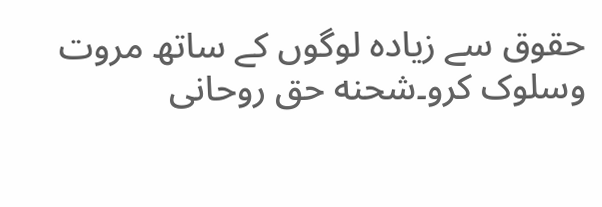حقوق سے زیادہ لوگوں کے ساتھ مروت وسلوک کرو۔شحنه حق روحانی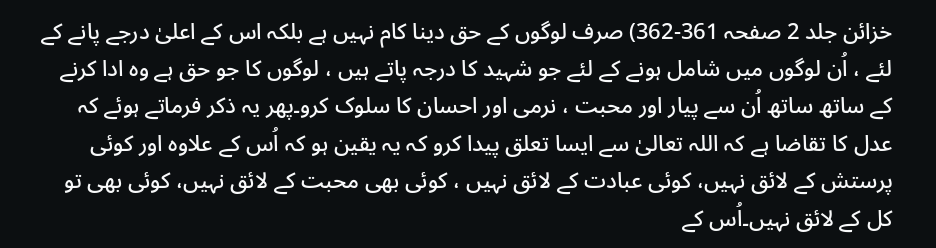خزائن جلد 2 صفحہ 361-362) صرف لوگوں کے حق دینا کام نہیں ہے بلکہ اس کے اعلیٰ درجے پانے کے لئے ، اُن لوگوں میں شامل ہونے کے لئے جو شہید کا درجہ پاتے ہیں ، لوگوں کا جو حق ہے وہ ادا کرنے کے ساتھ ساتھ اُن سے پیار اور محبت ، نرمی اور احسان کا سلوک کرو۔پھر یہ ذکر فرماتے ہوئے کہ عدل کا تقاضا ہے کہ اللہ تعالیٰ سے ایسا تعلق پیدا کرو کہ یہ یقین ہو کہ اُس کے علاوہ اور کوئی پرستش کے لائق نہیں، کوئی عبادت کے لائق نہیں ، کوئی بھی محبت کے لائق نہیں، کوئی بھی تو کل کے لائق نہیں۔اُس کے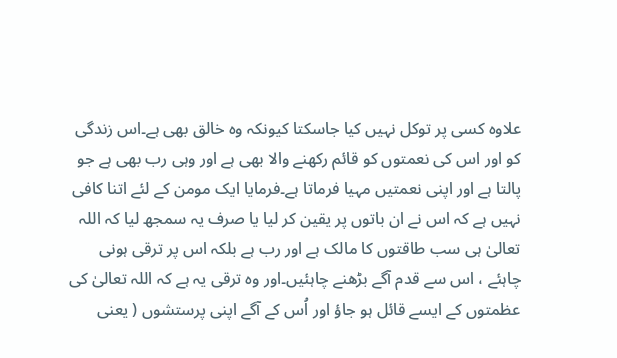علاوہ کسی پر توکل نہیں کیا جاسکتا کیونکہ وہ خالق بھی ہے۔اس زندگی کو اور اس کی نعمتوں کو قائم رکھنے والا بھی ہے اور وہی رب بھی ہے جو پالتا ہے اور اپنی نعمتیں مہیا فرماتا ہے۔فرمایا ایک مومن کے لئے اتنا کافی نہیں ہے کہ اس نے ان باتوں پر یقین کر لیا یا صرف یہ سمجھ لیا کہ اللہ تعالیٰ ہی سب طاقتوں کا مالک ہے اور رب ہے بلکہ اس پر ترقی ہونی چاہئے ، اس سے قدم آگے بڑھنے چاہئیں۔اور وہ ترقی یہ ہے کہ اللہ تعالیٰ کی عظمتوں کے ایسے قائل ہو جاؤ اور اُس کے آگے اپنی پرستشوں ( یعنی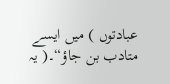عبادتوں ) میں ایسے متادب بن جاؤ“۔( یہ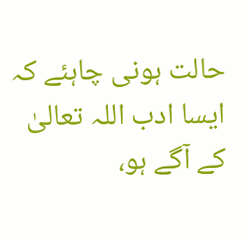حالت ہونی چاہئے کہ ایسا ادب اللہ تعالیٰ کے آگے ہو،